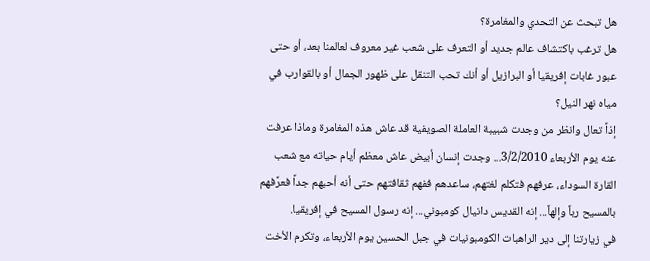هل تبحث عن التحدي والمغامرة؟
هل ترغب باكتشاف عالم جديد أو التعرف على شعب غير معروف لعالمنا بعد، أو حتى عبور غابات إفريقيا أو البرازيل أو أنك تحب التنقل على ظهور الجمال أو بالقوارب في مياه نهر النيل؟
إذاً تعال وانظر من وجدت شبيبة العاملة الصويفية قد عاش هذه المغامرة وماذا عرفت عنه يوم الأربعاء 3/2/2010... وجدت إنسان أبيض عاش معظم أيام حياته مع شعب القارة السوداء، عرفهم فتكلم لغتهم، ساعدهم ففهم ثقافتهم حتى أنه أحبهم جداً فعرَّفهم بالمسيح رباً وإلهاً... إنه القديس دانيال كومبوني... إنه رسول المسيح في إفريقيا.
في زيارتنا إلى دير الراهبات الكومبونيات في جبل الحسين يوم الأربعاء، وتكرم الأخت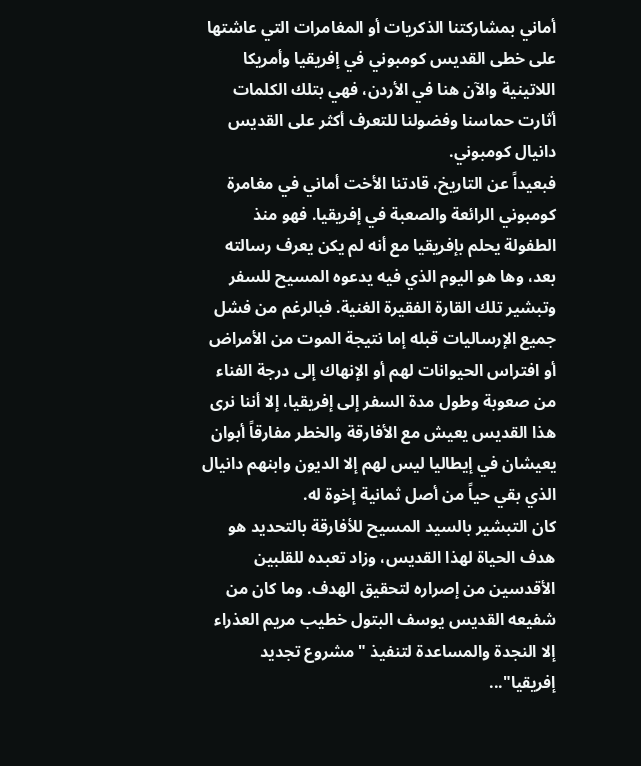أماني بمشاركتنا الذكريات أو المغامرات التي عاشتها على خطى القديس كومبوني في إفريقيا وأمريكا اللاتينية والآن هنا في الأردن، فهي بتلك الكلمات أثارت حماسنا وفضولنا للتعرف أكثر على القديس دانيال كومبوني.
فبعيداً عن التاريخ، قادتنا الأخت أماني في مغامرة كومبوني الرائعة والصعبة في إفريقيا. فهو منذ الطفولة يحلم بإفريقيا مع أنه لم يكن يعرف رسالته بعد، وها هو اليوم الذي فيه يدعوه المسيح للسفر وتبشير تلك القارة الفقيرة الغنية. فبالرغم من فشل جميع الإرساليات قبله إما نتيجة الموت من الأمراض أو افتراس الحيوانات لهم أو الإنهاك إلى درجة الفناء من صعوبة وطول مدة السفر إلى إفريقيا، إلا أننا نرى هذا القديس يعيش مع الأفارقة والخطر مفارقاً أبوان يعيشان في إيطاليا ليس لهم إلا الديون وابنهم دانيال الذي بقي حياً من أصل ثمانية إخوة له.
كان التبشير بالسيد المسيح للأفارقة بالتحديد هو هدف الحياة لهذا القديس، وزاد تعبده للقلبين الأقدسين من إصراره لتحقيق الهدف. وما كان من شفيعه القديس يوسف البتول خطيب مريم العذراء إلا النجدة والمساعدة لتنفيذ "مشروع تجديد إفريقيا"...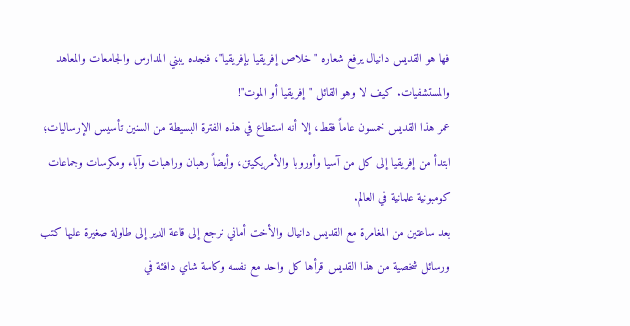فها هو القديس دانيال يرفع شعاره "خلاص إفريقيا بإفريقيا"، فنجده يبني المدارس والجامعات والمعاهد والمستشفيات. كيف لا وهو القائل "إفريقيا أو الموت"!
عمر هذا القديس خمسون عاماً فقط، إلا أنه استطاع في هذه الفترة البسيطة من السنين تأسيس الإرساليات؛ ابتدأ من إفريقيا إلى كل من آسيا وأوروبا والأمريكيتن، وأيضاً رهبان وراهبات وآباء ومكرسات وجماعات كومبونية علمانية في العالم.
بعد ساعتين من المغامرة مع القديس دانيال والأخت أماني نرجع إلى قاعة الدير إلى طاولة صغيرة عليها كتب ورسائل شخصية من هذا القديس قرأها كل واحد مع نفسه وكاسة شاي دافئة في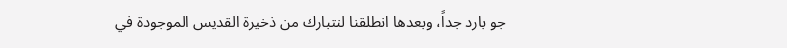جو بارد جداً، وبعدها انطلقنا لنتبارك من ذخيرة القديس الموجودة في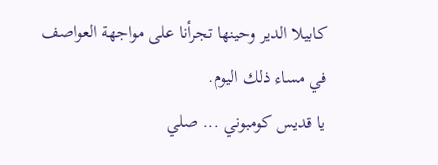كابيلا الدير وحينها تجرأنا على مواجهة العواصف في مساء ذلك اليوم.
يا قديس كومبوني ... صلي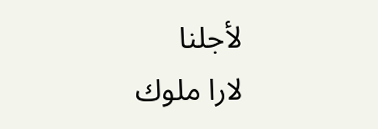لأجلنا
لارا ملوك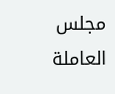مجلس العاملة